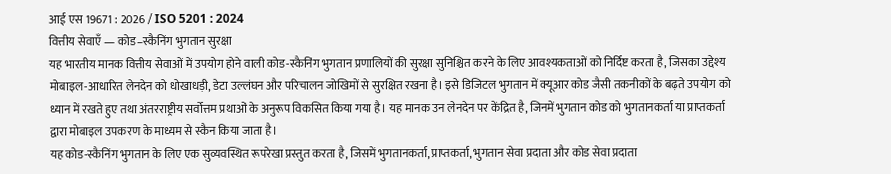आई एस 19671 : 2026 / ISO 5201 : 2024
वित्तीय सेवाएँ — कोड–स्कैनिंग भुगतान सुरक्षा
यह भारतीय मानक वित्तीय सेवाओं में उपयोग होने वाली कोड-स्कैनिंग भुगतान प्रणालियों की सुरक्षा सुनिश्चित करने के लिए आवश्यकताओं को निर्दिष्ट करता है, जिसका उद्देश्य मोबाइल-आधारित लेनदेन को धोखाधड़ी, डेटा उल्लंघन और परिचालन जोखिमों से सुरक्षित रखना है। इसे डिजिटल भुगतान में क्यूआर कोड जैसी तकनीकों के बढ़ते उपयोग को ध्यान में रखते हुए तथा अंतरराष्ट्रीय सर्वोत्तम प्रथाओं के अनुरूप विकसित किया गया है। यह मानक उन लेनदेन पर केंद्रित है, जिनमें भुगतान कोड को भुगतानकर्ता या प्राप्तकर्ता द्वारा मोबाइल उपकरण के माध्यम से स्कैन किया जाता है।
यह कोड-स्कैनिंग भुगतान के लिए एक सुव्यवस्थित रूपरेखा प्रस्तुत करता है, जिसमें भुगतानकर्ता, प्राप्तकर्ता, भुगतान सेवा प्रदाता और कोड सेवा प्रदाता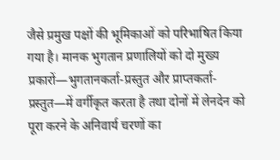जैसे प्रमुख पक्षों की भूमिकाओं को परिभाषित किया गया है। मानक भुगतान प्रणालियों को दो मुख्य प्रकारों—भुगतानकर्ता-प्रस्तुत और प्राप्तकर्ता-प्रस्तुत—में वर्गीकृत करता है तथा दोनों में लेनदेन को पूरा करने के अनिवार्य चरणों का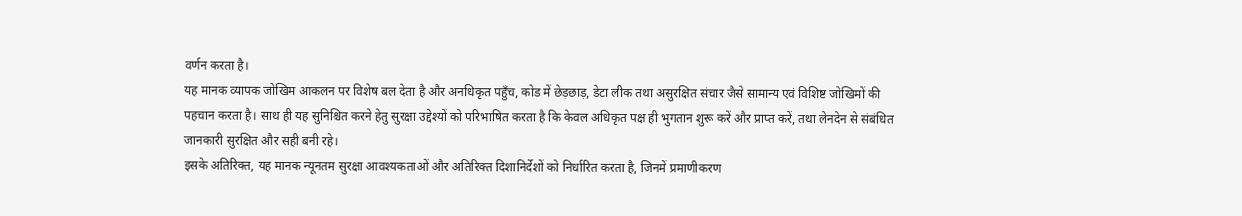वर्णन करता है।
यह मानक व्यापक जोखिम आकलन पर विशेष बल देता है और अनधिकृत पहुँच, कोड में छेड़छाड़, डेटा लीक तथा असुरक्षित संचार जैसे सामान्य एवं विशिष्ट जोखिमों की पहचान करता है। साथ ही यह सुनिश्चित करने हेतु सुरक्षा उद्देश्यों को परिभाषित करता है कि केवल अधिकृत पक्ष ही भुगतान शुरू करें और प्राप्त करें, तथा लेनदेन से संबंधित जानकारी सुरक्षित और सही बनी रहे।
इसके अतिरिक्त, यह मानक न्यूनतम सुरक्षा आवश्यकताओं और अतिरिक्त दिशानिर्देशों को निर्धारित करता है, जिनमें प्रमाणीकरण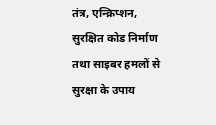तंत्र, एन्क्रिप्शन, सुरक्षित कोड निर्माण तथा साइबर हमलों से सुरक्षा के उपाय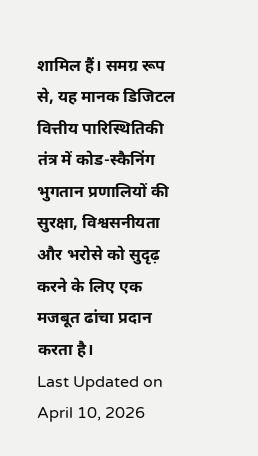शामिल हैं। समग्र रूप से, यह मानक डिजिटल वित्तीय पारिस्थितिकी तंत्र में कोड-स्कैनिंग भुगतान प्रणालियों की सुरक्षा, विश्वसनीयता और भरोसे को सुदृढ़ करने के लिए एक मजबूत ढांचा प्रदान करता है।
Last Updated on April 10, 2026